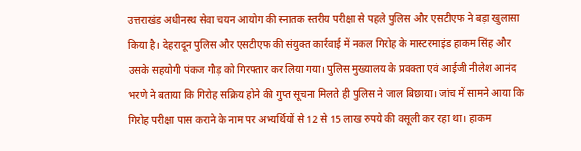उत्तराखंड अधीनस्थ सेवा चयन आयोग की स्नातक स्तरीय परीक्षा से पहले पुलिस और एसटीएफ ने बड़ा खुलासा किया है। देहरादून पुलिस और एसटीएफ की संयुक्त कार्रवाई में नकल गिरोह के मास्टरमाइंड हाकम सिंह और उसके सहयोगी पंकज गौड़ को गिरफ्तार कर लिया गया। पुलिस मुख्यालय के प्रवक्ता एवं आईजी नीलेश आनंद भरणे ने बताया कि गिरोह सक्रिय होने की गुप्त सूचना मिलते ही पुलिस ने जाल बिछाया। जांच में सामने आया कि गिरोह परीक्षा पास कराने के नाम पर अभ्यर्थियों से 12 से 15 लाख रुपये की वसूली कर रहा था। हाकम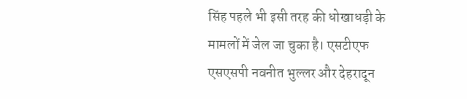सिंह पहले भी इसी तरह की धोखाधड़ी के मामलों में जेल जा चुका है। एसटीएफ एसएसपी नवनीत भुल्लर और देहरादून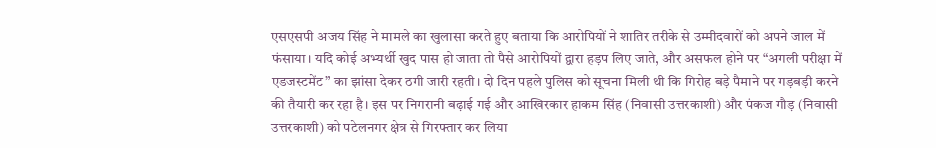एसएसपी अजय सिंह ने मामले का खुलासा करते हुए बताया कि आरोपियों ने शातिर तरीके से उम्मीदवारों को अपने जाल में फंसाया। यदि कोई अभ्यर्थी खुद पास हो जाता तो पैसे आरोपियों द्वारा हड़प लिए जाते, और असफल होने पर “अगली परीक्षा में एडजस्टमेंट” का झांसा देकर ठगी जारी रहती। दो दिन पहले पुलिस को सूचना मिली थी कि गिरोह बड़े पैमाने पर गड़बड़ी करने की तैयारी कर रहा है। इस पर निगरानी बढ़ाई गई और आखिरकार हाकम सिंह (निवासी उत्तरकाशी) और पंकज गौड़ (निवासी उत्तरकाशी) को पटेलनगर क्षेत्र से गिरफ्तार कर लिया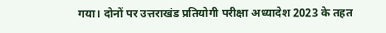गया। दोनों पर उत्तराखंड प्रतियोगी परीक्षा अध्यादेश 2023 के तहत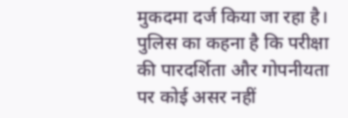मुकदमा दर्ज किया जा रहा है। पुलिस का कहना है कि परीक्षा की पारदर्शिता और गोपनीयता पर कोई असर नहीं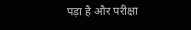पड़ा है और परीक्षा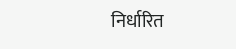निर्धारित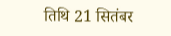तिथि 21 सितंबर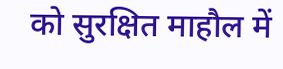को सुरक्षित माहौल में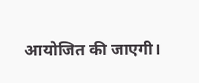आयोजित की जाएगी।